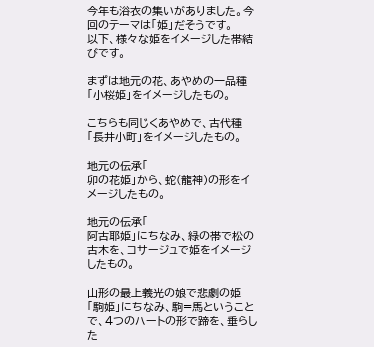今年も浴衣の集いがありました。今回のテーマは「姫」だそうです。
以下、様々な姫をイメージした帯結びです。

まずは地元の花、あやめの一品種「小桜姫」をイメージしたもの。

こちらも同じくあやめで、古代種「長井小町」をイメージしたもの。

地元の伝承「
卯の花姫」から、蛇(龍神)の形をイメージしたもの。

地元の伝承「
阿古耶姫」にちなみ、緑の帯で松の古木を、コサージュで姫をイメージしたもの。

山形の最上義光の娘で悲劇の姫「駒姫」にちなみ、駒=馬ということで、4つのハートの形で蹄を、垂らした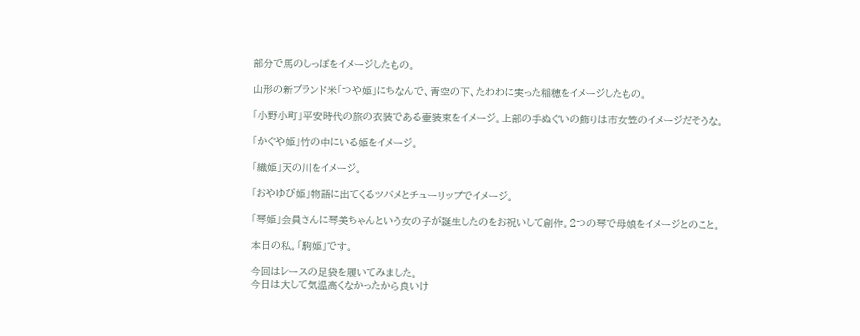部分で馬のしっぽをイメージしたもの。

山形の新ブランド米「つや姫」にちなんで、青空の下、たわわに実った稲穂をイメージしたもの。

「小野小町」平安時代の旅の衣装である壷装束をイメージ。上部の手ぬぐいの飾りは市女笠のイメージだそうな。

「かぐや姫」竹の中にいる姫をイメージ。

「織姫」天の川をイメージ。

「おやゆび姫」物語に出てくるツバメとチューリップでイメージ。

「琴姫」会員さんに琴美ちゃんという女の子が誕生したのをお祝いして創作。2つの琴で母娘をイメージとのこと。

本日の私。「駒姫」です。

今回はレースの足袋を履いてみました。
今日は大して気温高くなかったから良いけ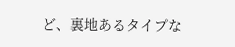ど、裏地あるタイプな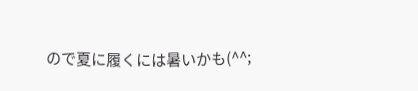ので夏に履くには暑いかも(^^;